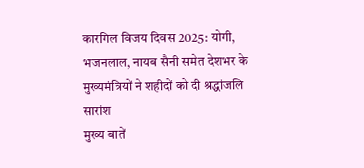कारगिल विजय दिवस 2025: योगी, भजनलाल, नायब सैनी समेत देशभर के मुख्यमंत्रियों ने शहीदों को दी श्रद्धांजलि
सारांश
मुख्य बातें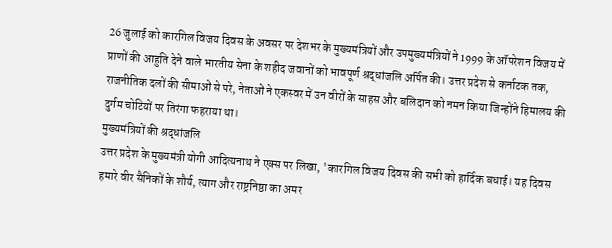26 जुलाई को कारगिल विजय दिवस के अवसर पर देशभर के मुख्यमंत्रियों और उपमुख्यमंत्रियों ने 1999 के ऑपरेशन विजय में प्राणों की आहुति देने वाले भारतीय सेना के शहीद जवानों को भावपूर्ण श्रद्धांजलि अर्पित की। उत्तर प्रदेश से कर्नाटक तक, राजनीतिक दलों की सीमाओं से परे, नेताओं ने एकस्वर में उन वीरों के साहस और बलिदान को नमन किया जिन्होंने हिमालय की दुर्गम चोटियों पर तिरंगा फहराया था।
मुख्यमंत्रियों की श्रद्धांजलि
उत्तर प्रदेश के मुख्यमंत्री योगी आदित्यनाथ ने एक्स पर लिखा, 'कारगिल विजय दिवस की सभी को हार्दिक बधाई। यह दिवस हमारे वीर सैनिकों के शौर्य, त्याग और राष्ट्रनिष्ठा का अमर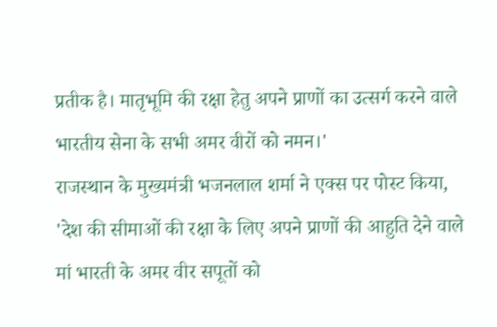प्रतीक है। मातृभूमि की रक्षा हेतु अपने प्राणों का उत्सर्ग करने वाले भारतीय सेना के सभी अमर वीरों को नमन।'
राजस्थान के मुख्यमंत्री भजनलाल शर्मा ने एक्स पर पोस्ट किया, 'देश की सीमाओं की रक्षा के लिए अपने प्राणों की आहुति देने वाले मां भारती के अमर वीर सपूतों को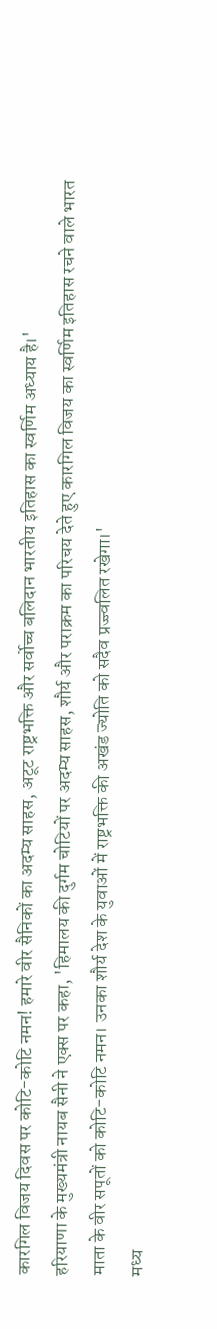कारगिल विजय दिवस पर कोटि-कोटि नमन! हमारे वीर सैनिकों का अदम्य साहस, अटूट राष्ट्रभक्ति और सर्वोच्च बलिदान भारतीय इतिहास का स्वर्णिम अध्याय है।'
हरियाणा के मुख्यमंत्री नायब सैनी ने एक्स पर कहा, 'हिमालय की दुर्गम चोटियों पर अदम्य साहस, शौर्य और पराक्रम का परिचय देते हुए कारगिल विजय का स्वर्णिम इतिहास रचने वाले भारत माता के वीर सपूतों को कोटि-कोटि नमन। उनका शौर्य देश के युवाओं में राष्ट्रभक्ति की अखंड ज्योति को सदैव प्रज्ज्वलित रखेगा।'
मध्य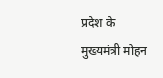प्रदेश के मुख्यमंत्री मोहन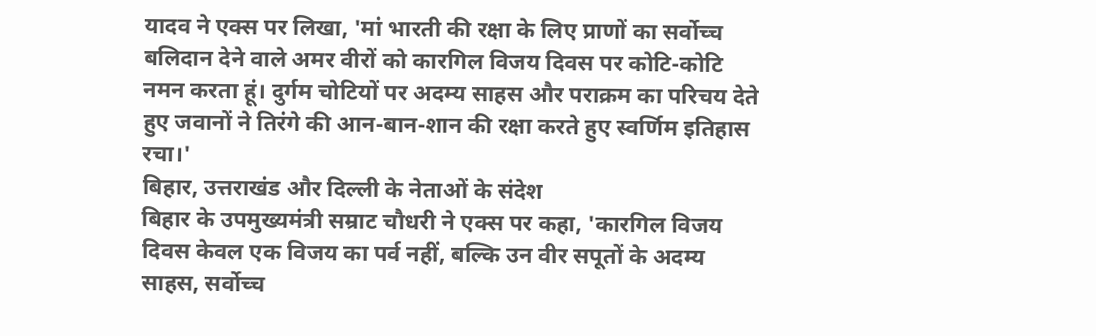यादव ने एक्स पर लिखा, 'मां भारती की रक्षा के लिए प्राणों का सर्वोच्च बलिदान देने वाले अमर वीरों को कारगिल विजय दिवस पर कोटि-कोटि नमन करता हूं। दुर्गम चोटियों पर अदम्य साहस और पराक्रम का परिचय देते हुए जवानों ने तिरंगे की आन-बान-शान की रक्षा करते हुए स्वर्णिम इतिहास रचा।'
बिहार, उत्तराखंड और दिल्ली के नेताओं के संदेश
बिहार के उपमुख्यमंत्री सम्राट चौधरी ने एक्स पर कहा, 'कारगिल विजय दिवस केवल एक विजय का पर्व नहीं, बल्कि उन वीर सपूतों के अदम्य साहस, सर्वोच्च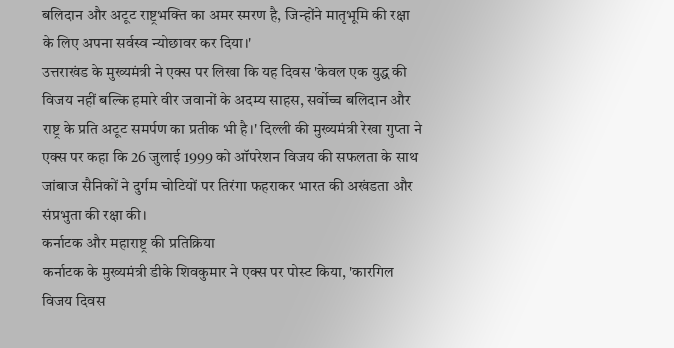बलिदान और अटूट राष्ट्रभक्ति का अमर स्मरण है, जिन्होंने मातृभूमि की रक्षा के लिए अपना सर्वस्व न्योछावर कर दिया।'
उत्तराखंड के मुख्यमंत्री ने एक्स पर लिखा कि यह दिवस 'केवल एक युद्ध की विजय नहीं बल्कि हमारे वीर जवानों के अदम्य साहस, सर्वोच्च बलिदान और राष्ट्र के प्रति अटूट समर्पण का प्रतीक भी है।' दिल्ली की मुख्यमंत्री रेखा गुप्ता ने एक्स पर कहा कि 26 जुलाई 1999 को ऑपरेशन विजय की सफलता के साथ जांबाज सैनिकों ने दुर्गम चोटियों पर तिरंगा फहराकर भारत की अखंडता और संप्रभुता की रक्षा की।
कर्नाटक और महाराष्ट्र की प्रतिक्रिया
कर्नाटक के मुख्यमंत्री डीके शिवकुमार ने एक्स पर पोस्ट किया, 'कारगिल विजय दिवस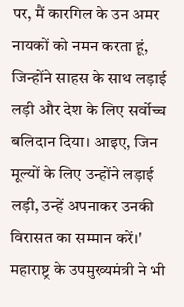पर, मैं कारगिल के उन अमर नायकों को नमन करता हूं, जिन्होंने साहस के साथ लड़ाई लड़ी और देश के लिए सर्वोच्च बलिदान दिया। आइए, जिन मूल्यों के लिए उन्होंने लड़ाई लड़ी, उन्हें अपनाकर उनकी विरासत का सम्मान करें।'
महाराष्ट्र के उपमुख्यमंत्री ने भी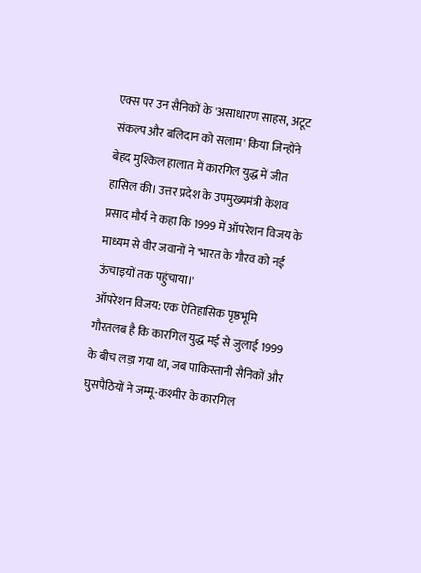एक्स पर उन सैनिकों के 'असाधारण साहस, अटूट संकल्प और बलिदान को सलाम' किया जिन्होंने बेहद मुश्किल हालात में कारगिल युद्ध में जीत हासिल की। उत्तर प्रदेश के उपमुख्यमंत्री केशव प्रसाद मौर्य ने कहा कि 1999 में ऑपरेशन विजय के माध्यम से वीर जवानों ने 'भारत के गौरव को नई ऊंचाइयों तक पहुंचाया।'
ऑपरेशन विजय: एक ऐतिहासिक पृष्ठभूमि
गौरतलब है कि कारगिल युद्ध मई से जुलाई 1999 के बीच लड़ा गया था, जब पाकिस्तानी सैनिकों और घुसपैठियों ने जम्मू-कश्मीर के कारगिल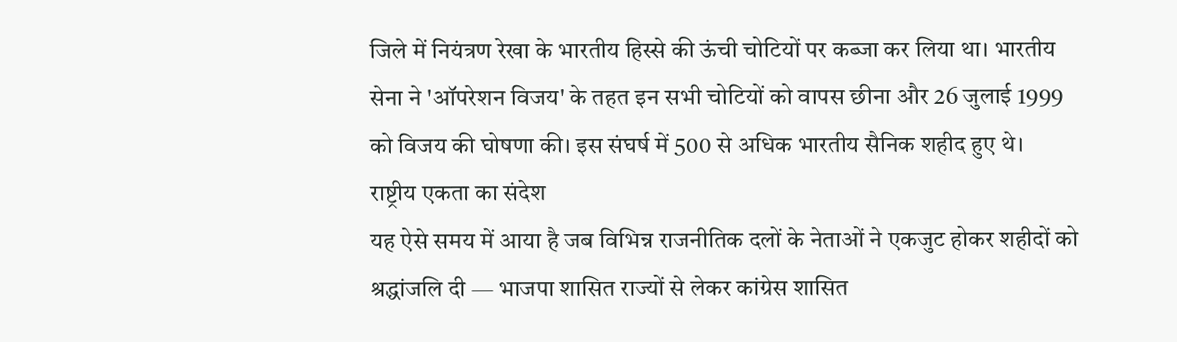जिले में नियंत्रण रेखा के भारतीय हिस्से की ऊंची चोटियों पर कब्जा कर लिया था। भारतीय सेना ने 'ऑपरेशन विजय' के तहत इन सभी चोटियों को वापस छीना और 26 जुलाई 1999 को विजय की घोषणा की। इस संघर्ष में 500 से अधिक भारतीय सैनिक शहीद हुए थे।
राष्ट्रीय एकता का संदेश
यह ऐसे समय में आया है जब विभिन्न राजनीतिक दलों के नेताओं ने एकजुट होकर शहीदों को श्रद्धांजलि दी — भाजपा शासित राज्यों से लेकर कांग्रेस शासित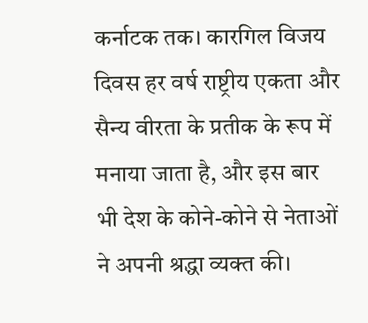कर्नाटक तक। कारगिल विजय दिवस हर वर्ष राष्ट्रीय एकता और सैन्य वीरता के प्रतीक के रूप में मनाया जाता है, और इस बार भी देश के कोने-कोने से नेताओं ने अपनी श्रद्धा व्यक्त की।